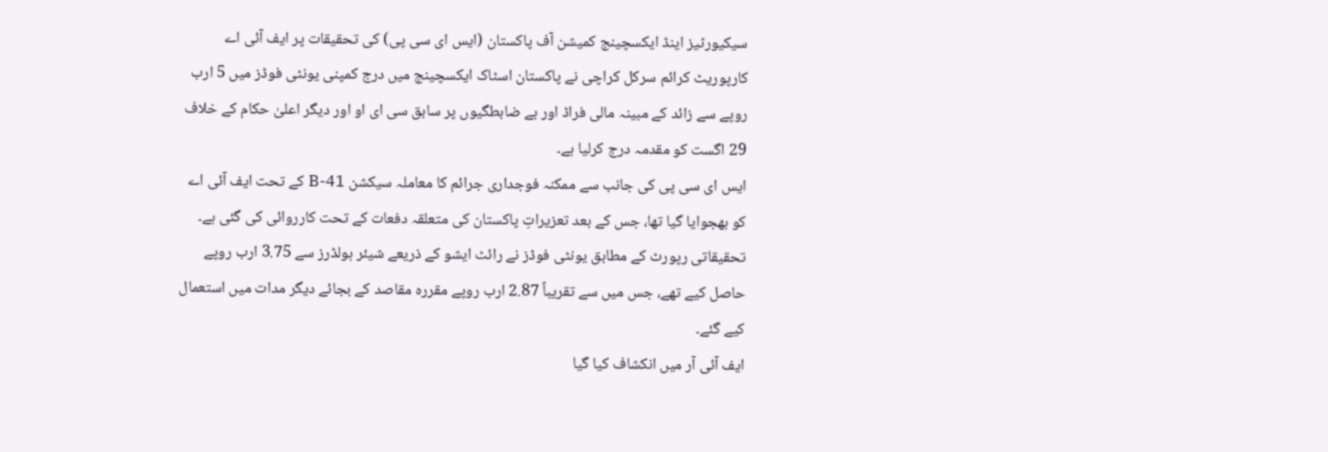سیکیورٹیز اینڈ ایکسچینج کمیشن آف پاکستان (ایس ای سی پی) کی تحقیقات پر ایف آئی اے کارپوریٹ کرائم سرکل کراچی نے پاکستان اسٹاک ایکسچینج میں درج کمپنی یونٹی فوڈز میں 5 ارب روپے سے زائد کے مبینہ مالی فراڈ اور بے ضابطگیوں پر سابق سی ای او اور دیگر اعلیٰ حکام کے خلاف 29 اگست کو مقدمہ درج کرلیا ہے۔
ایس ای سی پی کی جانب سے ممکنہ فوجداری جرائم کا معاملہ سیکشن 41-B کے تحت ایف آئی اے کو بھجوایا گیا تھا، جس کے بعد تعزیراتِ پاکستان کی متعلقہ دفعات کے تحت کارروائی کی گئی ہے۔
تحقیقاتی رپورٹ کے مطابق یونٹی فوڈز نے رائٹ ایشو کے ذریعے شیئر ہولڈرز سے 3.75 ارب روپے حاصل کیے تھے، جس میں سے تقریباً 2.87 ارب روپے مقررہ مقاصد کے بجائے دیگر مدات میں استعمال کیے گئے۔
ایف آئی آر میں انکشاف کیا گیا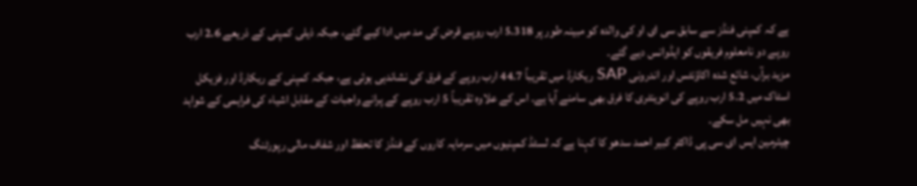ہے کہ کمپنی فنڈز سے سابق سی ای او کی والدہ کو مبینہ طور پر 5.318 ارب روپے قرض کی مد میں ادا کیے گئے، جبکہ ذیلی کمپنی کے ذریعے 2.6 ارب روپے دو نامعلوم فریقوں کو ایڈوانس دیے گئے۔
مزید برآں، شائع شدہ اکاؤنٹس اور اندرونی SAP ریکارڈ میں تقریباً 44.7 ارب روپے کے فرق کی نشاندہی ہوئی ہے، جبکہ کمپنی کے ریکارڈ اور فزیکل اسٹاک میں 5.2 ارب روپے کی انوینٹری کا فرق بھی سامنے آیا ہے۔ اس کے علاوہ تقریباً 5 ارب روپے کے پرانے واجبات کے مقابل اشیاء کی فراہمی کے شواہد بھی نہیں مل سکے۔
چیئرمین ایس ای سی پی ڈاکٹر کبیر احمد سدھو کا کہنا ہے کہ لسٹڈ کمپنیوں میں سرمایہ کاروں کے فنڈز کا تحفظ اور شفاف مالی رپورٹنگ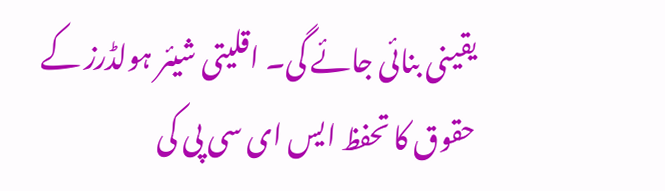یقینی بنائی جائے گی۔ اقلیتی شیئر ہولڈرز کے حقوق کا تحفظ ایس ای سی پی کی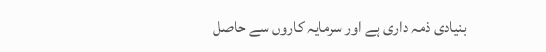بنیادی ذمہ داری ہے اور سرمایہ کاروں سے حاصل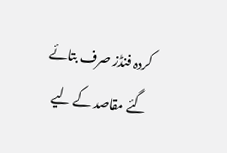کردہ فنڈز صرف بتائے گئے مقاصد کے لیے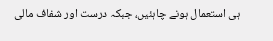ہی استعمال ہونے چاہئیں، جبکہ درست اور شفاف مالی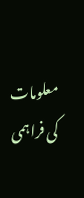معلومات کی فراہمی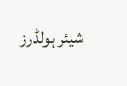شیئر ہولڈرز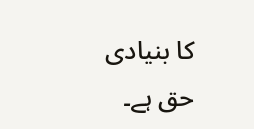کا بنیادی حق ہے۔